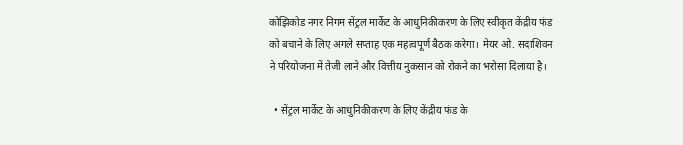कोझिकोड नगर निगम सेंट्रल मार्केट के आधुनिकीकरण के लिए स्वीकृत केंद्रीय फंड को बचाने के लिए अगले सप्ताह एक महत्वपूर्ण बैठक करेगा। मेयर ओ. सदाशिवन ने परियोजना में तेजी लाने और वित्तीय नुकसान को रोकने का भरोसा दिलाया है।

  • सेंट्रल मार्केट के आधुनिकीकरण के लिए केंद्रीय फंड के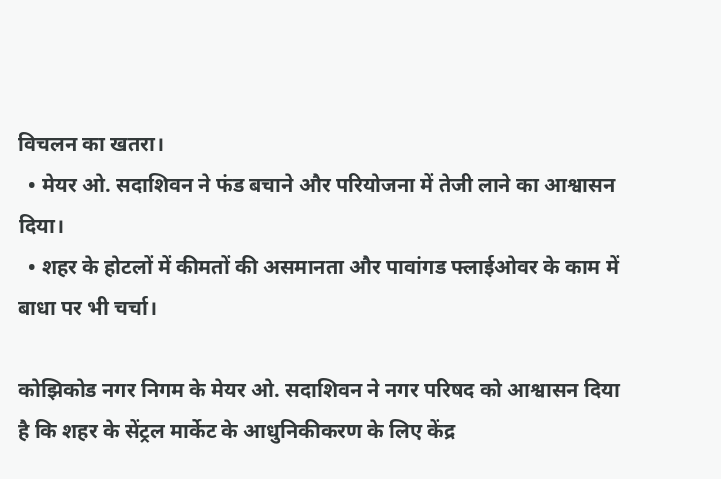विचलन का खतरा।
  • मेयर ओ. सदाशिवन ने फंड बचाने और परियोजना में तेजी लाने का आश्वासन दिया।
  • शहर के होटलों में कीमतों की असमानता और पावांगड फ्लाईओवर के काम में बाधा पर भी चर्चा।

कोझिकोड नगर निगम के मेयर ओ. सदाशिवन ने नगर परिषद को आश्वासन दिया है कि शहर के सेंट्रल मार्केट के आधुनिकीकरण के लिए केंद्र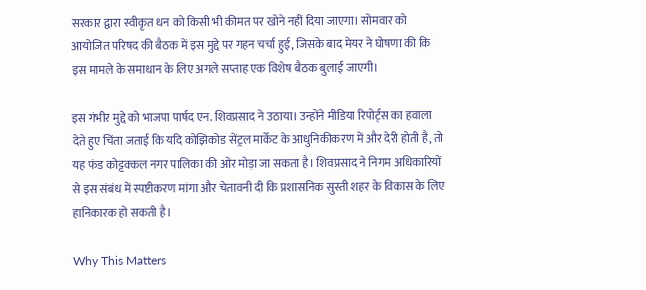सरकार द्वारा स्वीकृत धन को किसी भी कीमत पर खोने नहीं दिया जाएगा। सोमवार को आयोजित परिषद की बैठक में इस मुद्दे पर गहन चर्चा हुई, जिसके बाद मेयर ने घोषणा की कि इस मामले के समाधान के लिए अगले सप्ताह एक विशेष बैठक बुलाई जाएगी।

इस गंभीर मुद्दे को भाजपा पार्षद एन. शिवप्रसाद ने उठाया। उन्होंने मीडिया रिपोर्ट्स का हवाला देते हुए चिंता जताई कि यदि कोझिकोड सेंट्रल मार्केट के आधुनिकीकरण में और देरी होती है, तो यह फंड कोट्टक्कल नगर पालिका की ओर मोड़ा जा सकता है। शिवप्रसाद ने निगम अधिकारियों से इस संबंध में स्पष्टीकरण मांगा और चेतावनी दी कि प्रशासनिक सुस्ती शहर के विकास के लिए हानिकारक हो सकती है।

Why This Matters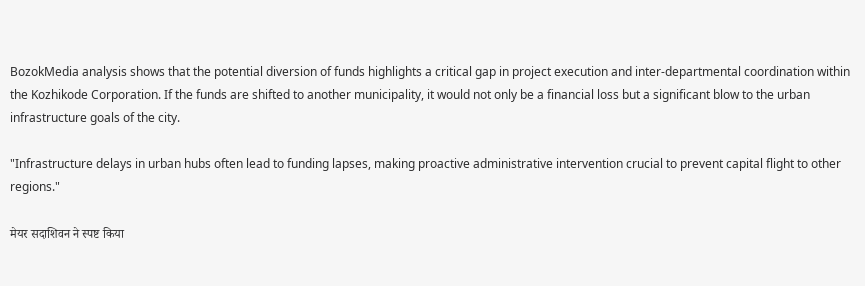BozokMedia analysis shows that the potential diversion of funds highlights a critical gap in project execution and inter-departmental coordination within the Kozhikode Corporation. If the funds are shifted to another municipality, it would not only be a financial loss but a significant blow to the urban infrastructure goals of the city.

"Infrastructure delays in urban hubs often lead to funding lapses, making proactive administrative intervention crucial to prevent capital flight to other regions."

मेयर सदाशिवन ने स्पष्ट किया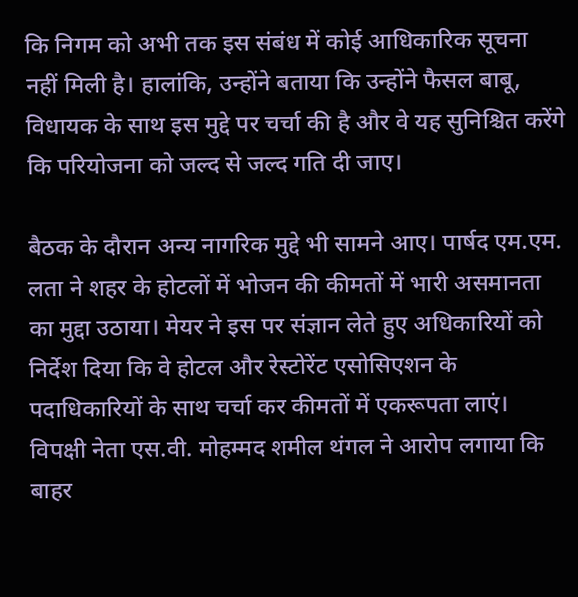कि निगम को अभी तक इस संबंध में कोई आधिकारिक सूचना नहीं मिली है। हालांकि, उन्होंने बताया कि उन्होंने फैसल बाबू, विधायक के साथ इस मुद्दे पर चर्चा की है और वे यह सुनिश्चित करेंगे कि परियोजना को जल्द से जल्द गति दी जाए।

बैठक के दौरान अन्य नागरिक मुद्दे भी सामने आए। पार्षद एम.एम. लता ने शहर के होटलों में भोजन की कीमतों में भारी असमानता का मुद्दा उठाया। मेयर ने इस पर संज्ञान लेते हुए अधिकारियों को निर्देश दिया कि वे होटल और रेस्टोरेंट एसोसिएशन के पदाधिकारियों के साथ चर्चा कर कीमतों में एकरूपता लाएं। विपक्षी नेता एस.वी. मोहम्मद शमील थंगल ने आरोप लगाया कि बाहर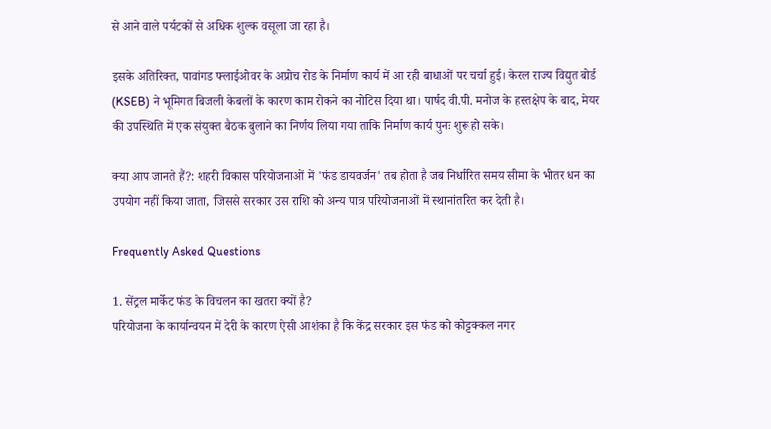से आने वाले पर्यटकों से अधिक शुल्क वसूला जा रहा है।

इसके अतिरिक्त, पावांगड फ्लाईओवर के अप्रोच रोड के निर्माण कार्य में आ रही बाधाओं पर चर्चा हुई। केरल राज्य विद्युत बोर्ड (KSEB) ने भूमिगत बिजली केबलों के कारण काम रोकने का नोटिस दिया था। पार्षद वी.पी. मनोज के हस्तक्षेप के बाद, मेयर की उपस्थिति में एक संयुक्त बैठक बुलाने का निर्णय लिया गया ताकि निर्माण कार्य पुनः शुरू हो सके।

क्या आप जानते हैं?: शहरी विकास परियोजनाओं में 'फंड डायवर्जन' तब होता है जब निर्धारित समय सीमा के भीतर धन का उपयोग नहीं किया जाता, जिससे सरकार उस राशि को अन्य पात्र परियोजनाओं में स्थानांतरित कर देती है।

Frequently Asked Questions

1. सेंट्रल मार्केट फंड के विचलन का खतरा क्यों है?
परियोजना के कार्यान्वयन में देरी के कारण ऐसी आशंका है कि केंद्र सरकार इस फंड को कोट्टक्कल नगर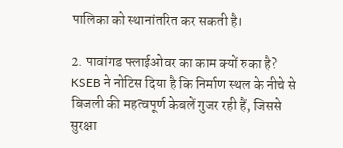पालिका को स्थानांतरित कर सकती है।

2. पावांगड फ्लाईओवर का काम क्यों रुका है?
KSEB ने नोटिस दिया है कि निर्माण स्थल के नीचे से बिजली की महत्वपूर्ण केबलें गुजर रही हैं, जिससे सुरक्षा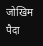जोखिम पैदा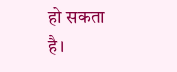हो सकता है।